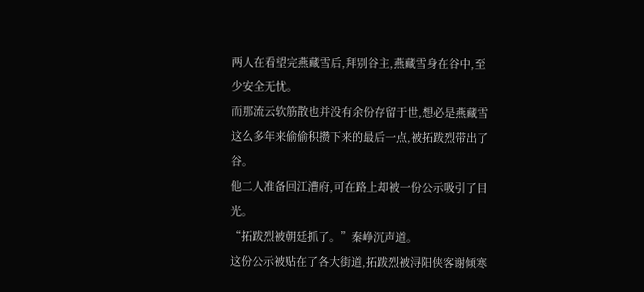两人在看望完燕藏雪后,拜别谷主,燕藏雪身在谷中,至少安全无忧。
而那流云软筋散也并没有余份存留于世,想必是燕藏雪这么多年来偷偷积攒下来的最后一点,被拓跋烈带出了谷。
他二人准备回江漕府,可在路上却被一份公示吸引了目光。
“拓跋烈被朝廷抓了。”秦峥沉声道。
这份公示被贴在了各大街道,拓跋烈被浔阳侠客谢倾寒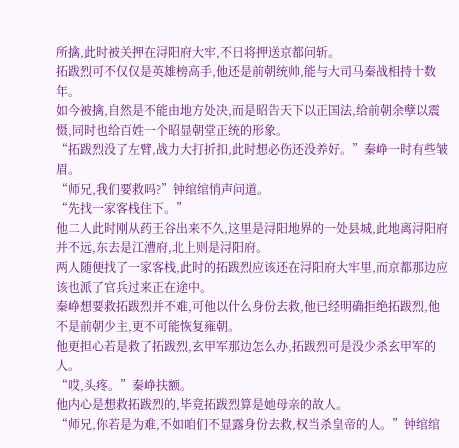所擒,此时被关押在浔阳府大牢,不日将押送京都问斩。
拓跋烈可不仅仅是英雄榜高手,他还是前朝统帅,能与大司马秦战相持十数年。
如今被擒,自然是不能由地方处决,而是昭告天下以正国法,给前朝余孽以震慑,同时也给百姓一个昭显朝堂正统的形象。
“拓跋烈没了左臂,战力大打折扣,此时想必伤还没养好。”秦峥一时有些皱眉。
“师兄,我们要救吗?”钟绾绾悄声问道。
“先找一家客栈住下。”
他二人此时刚从药王谷出来不久,这里是浔阳地界的一处县城,此地离浔阳府并不远,东去是江漕府,北上则是浔阳府。
两人随便找了一家客栈,此时的拓跋烈应该还在浔阳府大牢里,而京都那边应该也派了官兵过来正在途中。
秦峥想要救拓跋烈并不难,可他以什么身份去救,他已经明确拒绝拓跋烈,他不是前朝少主,更不可能恢复雍朝。
他更担心若是救了拓跋烈,玄甲军那边怎么办,拓跋烈可是没少杀玄甲军的人。
“哎,头疼。”秦峥扶额。
他内心是想救拓跋烈的,毕竟拓跋烈算是她母亲的故人。
“师兄,你若是为难,不如咱们不显露身份去救,权当杀皇帝的人。”钟绾绾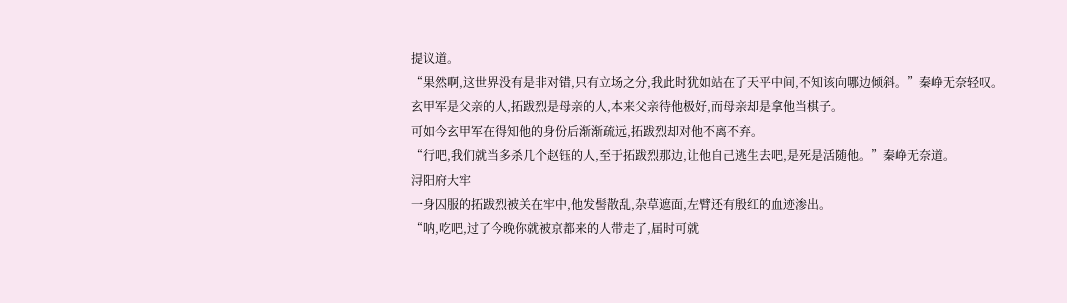提议道。
“果然啊,这世界没有是非对错,只有立场之分,我此时犹如站在了天平中间,不知该向哪边倾斜。”秦峥无奈轻叹。
玄甲军是父亲的人,拓跋烈是母亲的人,本来父亲待他极好,而母亲却是拿他当棋子。
可如今玄甲军在得知他的身份后渐渐疏远,拓跋烈却对他不离不弃。
“行吧,我们就当多杀几个赵钰的人,至于拓跋烈那边,让他自己逃生去吧,是死是活随他。”秦峥无奈道。
浔阳府大牢
一身囚服的拓跋烈被关在牢中,他发髻散乱,杂草遮面,左臂还有殷红的血迹渗出。
“呐,吃吧,过了今晚你就被京都来的人带走了,届时可就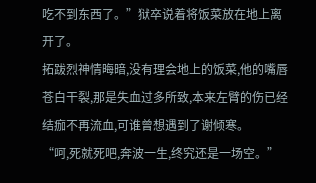吃不到东西了。”狱卒说着将饭菜放在地上离开了。
拓跋烈神情晦暗,没有理会地上的饭菜,他的嘴唇苍白干裂,那是失血过多所致,本来左臂的伤已经结痂不再流血,可谁曾想遇到了谢倾寒。
“呵,死就死吧,奔波一生,终究还是一场空。”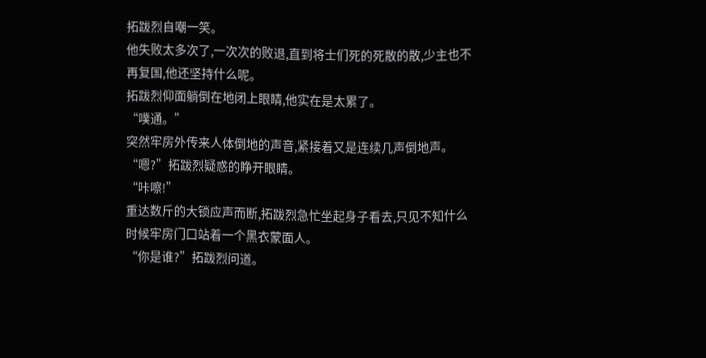拓跋烈自嘲一笑。
他失败太多次了,一次次的败退,直到将士们死的死散的散,少主也不再复国,他还坚持什么呢。
拓跋烈仰面躺倒在地闭上眼睛,他实在是太累了。
“噗通。”
突然牢房外传来人体倒地的声音,紧接着又是连续几声倒地声。
“嗯?”拓跋烈疑惑的睁开眼睛。
“咔嚓!”
重达数斤的大锁应声而断,拓跋烈急忙坐起身子看去,只见不知什么时候牢房门口站着一个黑衣蒙面人。
“你是谁?”拓跋烈问道。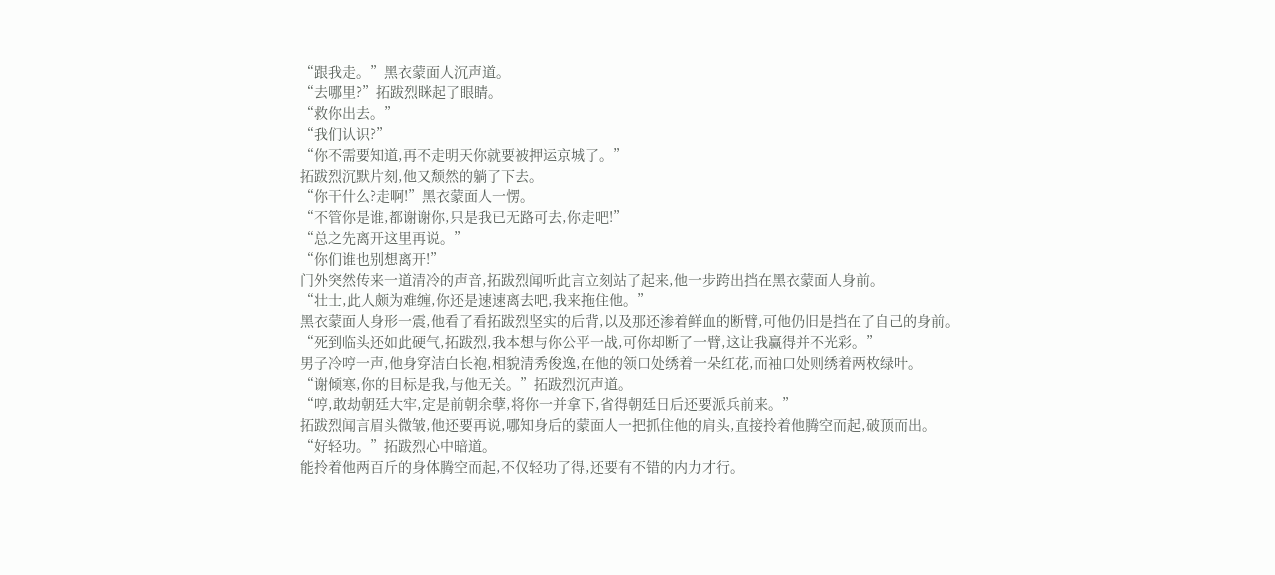“跟我走。”黑衣蒙面人沉声道。
“去哪里?”拓跋烈眯起了眼睛。
“救你出去。”
“我们认识?”
“你不需要知道,再不走明天你就要被押运京城了。”
拓跋烈沉默片刻,他又颓然的躺了下去。
“你干什么?走啊!”黑衣蒙面人一愣。
“不管你是谁,都谢谢你,只是我已无路可去,你走吧!”
“总之先离开这里再说。”
“你们谁也别想离开!”
门外突然传来一道清冷的声音,拓跋烈闻听此言立刻站了起来,他一步跨出挡在黑衣蒙面人身前。
“壮士,此人颇为难缠,你还是速速离去吧,我来拖住他。”
黑衣蒙面人身形一震,他看了看拓跋烈坚实的后背,以及那还渗着鲜血的断臂,可他仍旧是挡在了自己的身前。
“死到临头还如此硬气,拓跋烈,我本想与你公平一战,可你却断了一臂,这让我赢得并不光彩。”
男子冷哼一声,他身穿洁白长袍,相貌清秀俊逸,在他的领口处绣着一朵红花,而袖口处则绣着两枚绿叶。
“谢倾寒,你的目标是我,与他无关。”拓跋烈沉声道。
“哼,敢劫朝廷大牢,定是前朝余孽,将你一并拿下,省得朝廷日后还要派兵前来。”
拓跋烈闻言眉头微皱,他还要再说,哪知身后的蒙面人一把抓住他的肩头,直接拎着他腾空而起,破顶而出。
“好轻功。”拓跋烈心中暗道。
能拎着他两百斤的身体腾空而起,不仅轻功了得,还要有不错的内力才行。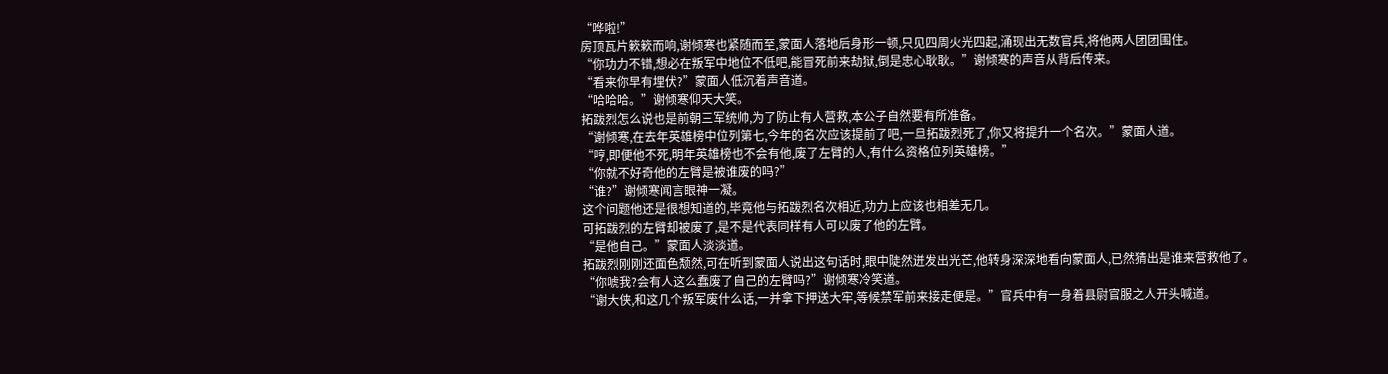“哗啦!”
房顶瓦片簌簌而响,谢倾寒也紧随而至,蒙面人落地后身形一顿,只见四周火光四起,涌现出无数官兵,将他两人团团围住。
“你功力不错,想必在叛军中地位不低吧,能冒死前来劫狱,倒是忠心耿耿。”谢倾寒的声音从背后传来。
“看来你早有埋伏?”蒙面人低沉着声音道。
“哈哈哈。”谢倾寒仰天大笑。
拓跋烈怎么说也是前朝三军统帅,为了防止有人营救,本公子自然要有所准备。
“谢倾寒,在去年英雄榜中位列第七,今年的名次应该提前了吧,一旦拓跋烈死了,你又将提升一个名次。”蒙面人道。
“哼,即便他不死,明年英雄榜也不会有他,废了左臂的人,有什么资格位列英雄榜。”
“你就不好奇他的左臂是被谁废的吗?”
“谁?”谢倾寒闻言眼神一凝。
这个问题他还是很想知道的,毕竟他与拓跋烈名次相近,功力上应该也相差无几。
可拓跋烈的左臂却被废了,是不是代表同样有人可以废了他的左臂。
“是他自己。”蒙面人淡淡道。
拓跋烈刚刚还面色颓然,可在听到蒙面人说出这句话时,眼中陡然迸发出光芒,他转身深深地看向蒙面人,已然猜出是谁来营救他了。
“你唬我?会有人这么蠢废了自己的左臂吗?”谢倾寒冷笑道。
“谢大侠,和这几个叛军废什么话,一并拿下押送大牢,等候禁军前来接走便是。”官兵中有一身着县尉官服之人开头喊道。